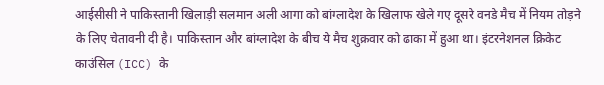आईसीसी ने पाकिस्तानी खिलाड़ी सलमान अली आगा को बांग्लादेश के खिलाफ खेले गए दूसरे वनडे मैच में नियम तोड़ने के लिए चेतावनी दी है। पाकिस्तान और बांग्लादेश के बीच ये मैच शुक्रवार को ढाका में हुआ था। इंटरनेशनल क्रिकेट काउंसिल (ICC) के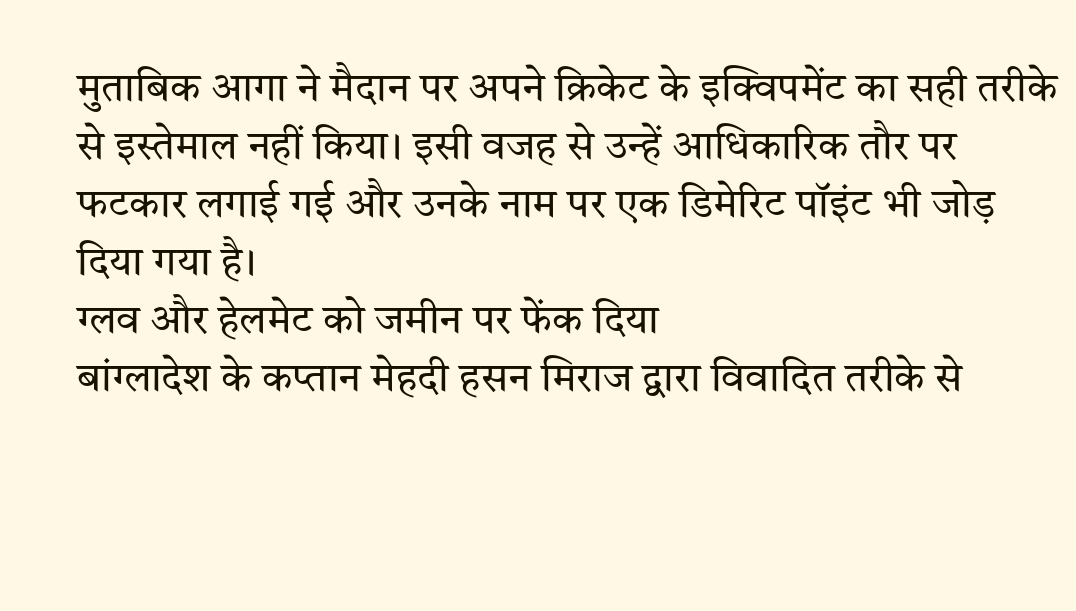मुताबिक आगा ने मैदान पर अपने क्रिकेट के इक्विपमेंट का सही तरीके से इस्तेमाल नहीं किया। इसी वजह से उन्हें आधिकारिक तौर पर फटकार लगाई गई और उनके नाम पर एक डिमेरिट पॉइंट भी जोड़ दिया गया है।
ग्लव और हेलमेट को जमीन पर फेंक दिया
बांग्लादेश के कप्तान मेहदी हसन मिराज द्वारा विवादित तरीके से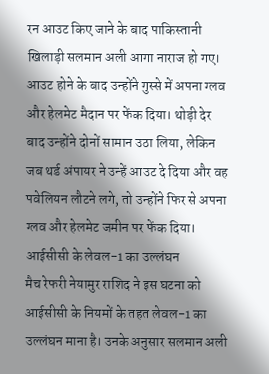रन आउट किए जाने के बाद पाकिस्तानी खिलाड़ी सलमान अली आगा नाराज हो गए। आउट होने के बाद उन्होंने गुस्से में अपना ग्लव और हेलमेट मैदान पर फेंक दिया। थोड़ी देर बाद उन्होंने दोनों सामान उठा लिया, लेकिन जब थर्ड अंपायर ने उन्हें आउट दे दिया और वह पवेलियन लौटने लगे, तो उन्होंने फिर से अपना ग्लव और हेलमेट जमीन पर फेंक दिया।
आईसीसी के लेवल-1 का उल्लंघन
मैच रेफरी नेयामुर राशिद ने इस घटना को आईसीसी के नियमों के तहत लेवल-1 का उल्लंघन माना है। उनके अनुसार सलमान अली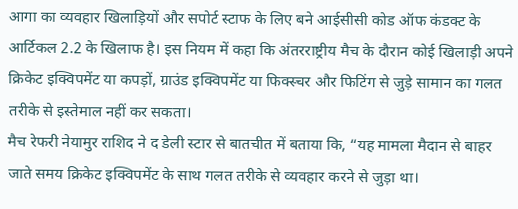आगा का व्यवहार खिलाड़ियों और सपोर्ट स्टाफ के लिए बने आईसीसी कोड ऑफ कंडक्ट के आर्टिकल 2.2 के खिलाफ है। इस नियम में कहा कि अंतरराष्ट्रीय मैच के दौरान कोई खिलाड़ी अपने क्रिकेट इक्विपमेंट या कपड़ों, ग्राउंड इक्विपमेंट या फिक्स्चर और फिटिंग से जुड़े सामान का गलत तरीके से इस्तेमाल नहीं कर सकता।
मैच रेफरी नेयामुर राशिद ने द डेली स्टार से बातचीत में बताया कि, “यह मामला मैदान से बाहर जाते समय क्रिकेट इक्विपमेंट के साथ गलत तरीके से व्यवहार करने से जुड़ा था।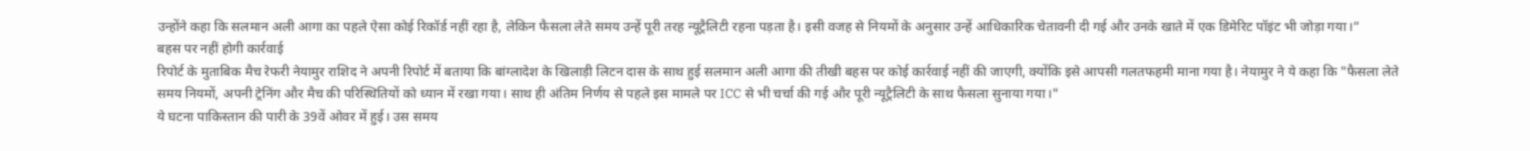उन्होंने कहा कि सलमान अली आगा का पहले ऐसा कोई रिकॉर्ड नहीं रहा है, लेकिन फैसला लेते समय उन्हें पूरी तरह न्यूट्रैलिटी रहना पड़ता है। इसी वजह से नियमों के अनुसार उन्हें आधिकारिक चेतावनी दी गई और उनके खाते में एक डिमेरिट पॉइंट भी जोड़ा गया।”
बहस पर नहीं होगी कार्रवाई
रिपोर्ट के मुताबिक मैच रेफरी नेयामुर राशिद ने अपनी रिपोर्ट में बताया कि बांग्लादेश के खिलाड़ी लिटन दास के साथ हुई सलमान अली आगा की तीखी बहस पर कोई कार्रवाई नहीं की जाएगी, क्योंकि इसे आपसी गलतफहमी माना गया है। नेयामुर ने ये कहा कि "फैसला लेते समय नियमों, अपनी ट्रेनिंग और मैच की परिस्थितियों को ध्यान में रखा गया। साथ ही अंतिम निर्णय से पहले इस मामले पर ICC से भी चर्चा की गई और पूरी न्यूट्रैलिटी के साथ फैसला सुनाया गया।"
ये घटना पाकिस्तान की पारी के 39वें ओवर में हुई। उस समय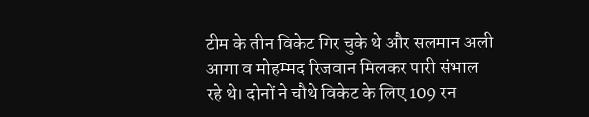टीम के तीन विकेट गिर चुके थे और सलमान अली आगा व मोहम्मद रिजवान मिलकर पारी संभाल रहे थे। दोनों ने चौथे विकेट के लिए 109 रन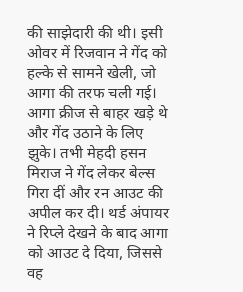की साझेदारी की थी। इसी ओवर में रिजवान ने गेंद को हल्के से सामने खेली, जो आगा की तरफ चली गई। आगा क्रीज से बाहर खड़े थे और गेंद उठाने के लिए झुके। तभी मेहदी हसन मिराज ने गेंद लेकर बेल्स गिरा दीं और रन आउट की अपील कर दी। थर्ड अंपायर ने रिप्ले देखने के बाद आगा को आउट दे दिया, जिससे वह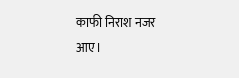काफी निराश नजर आए।